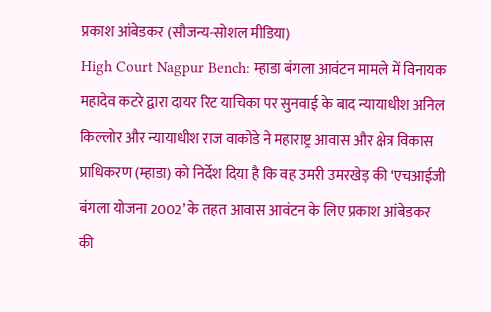प्रकाश आंबेडकर (सौजन्य-सोशल मीडिया)
High Court Nagpur Bench: म्हाडा बंगला आवंटन मामले में विनायक महादेव कटरे द्वारा दायर रिट याचिका पर सुनवाई के बाद न्यायाधीश अनिल किल्लोर और न्यायाधीश राज वाकोडे ने महाराष्ट्र आवास और क्षेत्र विकास प्राधिकरण (म्हाडा) को निर्देश दिया है कि वह उमरी उमरखेड़ की ‘एचआईजी बंगला योजना 2002’ के तहत आवास आवंटन के लिए प्रकाश आंबेडकर की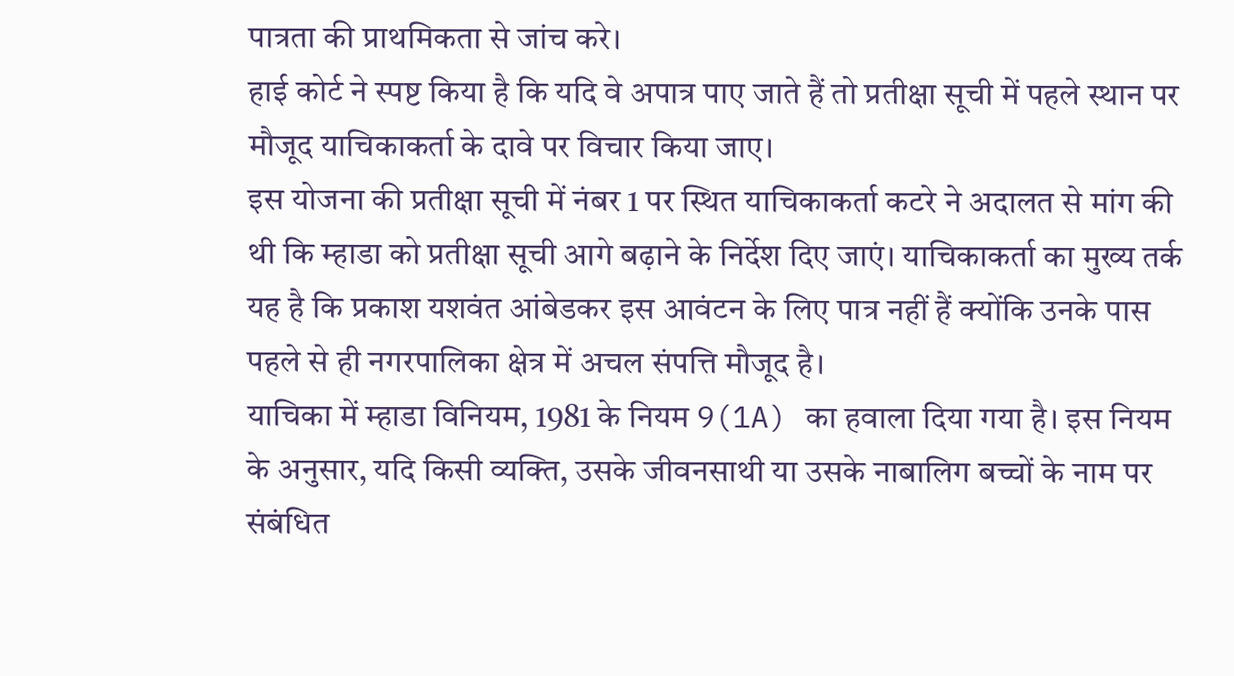पात्रता की प्राथमिकता से जांच करे।
हाई कोर्ट ने स्पष्ट किया है कि यदि वे अपात्र पाए जाते हैं तो प्रतीक्षा सूची में पहले स्थान पर मौजूद याचिकाकर्ता के दावे पर विचार किया जाए।
इस योजना की प्रतीक्षा सूची में नंबर 1 पर स्थित याचिकाकर्ता कटरे ने अदालत से मांग की थी कि म्हाडा को प्रतीक्षा सूची आगे बढ़ाने के निर्देश दिए जाएं। याचिकाकर्ता का मुख्य तर्क यह है कि प्रकाश यशवंत आंबेडकर इस आवंटन के लिए पात्र नहीं हैं क्योंकि उनके पास पहले से ही नगरपालिका क्षेत्र में अचल संपत्ति मौजूद है।
याचिका में म्हाडा विनियम, 1981 के नियम 9(1A) का हवाला दिया गया है। इस नियम के अनुसार, यदि किसी व्यक्ति, उसके जीवनसाथी या उसके नाबालिग बच्चों के नाम पर संबंधित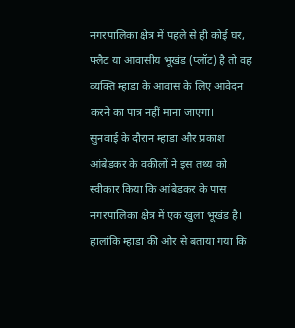नगरपालिका क्षेत्र में पहले से ही कोई घर, फ्लैट या आवासीय भूखंड (प्लॉट) है तो वह व्यक्ति म्हाडा के आवास के लिए आवेदन करने का पात्र नहीं माना जाएगा।
सुनवाई के दौरान म्हाडा और प्रकाश आंबेडकर के वकीलों ने इस तथ्य को स्वीकार किया कि आंबेडकर के पास नगरपालिका क्षेत्र में एक खुला भूखंड है। हालांकि म्हाडा की ओर से बताया गया कि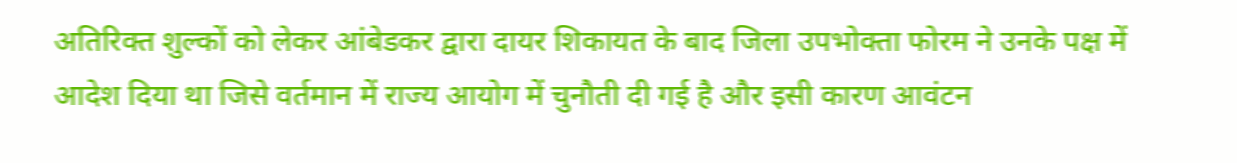अतिरिक्त शुल्कों को लेकर आंबेडकर द्वारा दायर शिकायत के बाद जिला उपभोक्ता फोरम ने उनके पक्ष में आदेश दिया था जिसे वर्तमान में राज्य आयोग में चुनौती दी गई है और इसी कारण आवंटन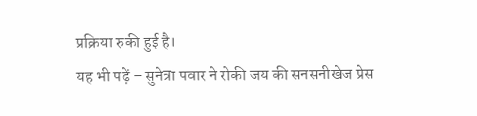प्रक्रिया रुकी हुई है।
यह भी पढ़ें – सुनेत्रा पवार ने रोकी जय की सनसनीखेज प्रेस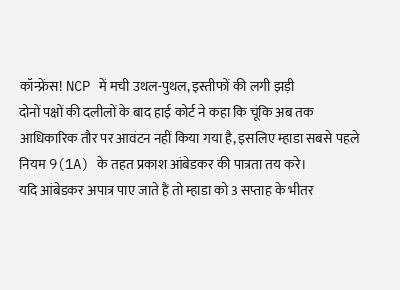कॉन्फ्रेंस! NCP में मची उथल-पुथल, इस्तीफों की लगी झड़ी
दोनों पक्षों की दलीलों के बाद हाई कोर्ट ने कहा कि चूंकि अब तक आधिकारिक तौर पर आवंटन नहीं किया गया है, इसलिए म्हाडा सबसे पहले नियम 9(1A) के तहत प्रकाश आंबेडकर की पात्रता तय करे।
यदि आंबेडकर अपात्र पाए जाते हैं तो म्हाडा को 3 सप्ताह के भीतर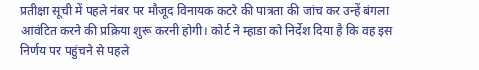प्रतीक्षा सूची में पहले नंबर पर मौजूद विनायक कटरे की पात्रता की जांच कर उन्हें बंगला आवंटित करने की प्रक्रिया शुरू करनी होगी। कोर्ट ने म्हाडा को निर्देश दिया है कि वह इस निर्णय पर पहुंचने से पहले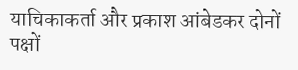याचिकाकर्ता और प्रकाश आंबेडकर दोनों पक्षों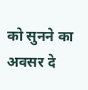को सुनने का अवसर दे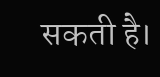सकती है।